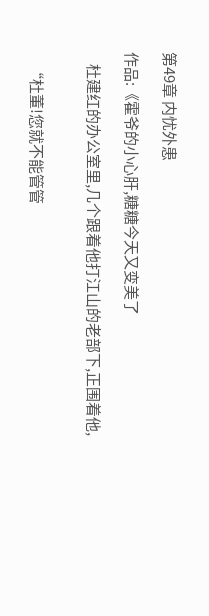第49章 内忧外患

作品:《霍爷的小心肝,糖糖今天又变美了

    杜建红的办公室里,几个跟着他打江山的老部下,正围着他,


    “杜董!您就不能管管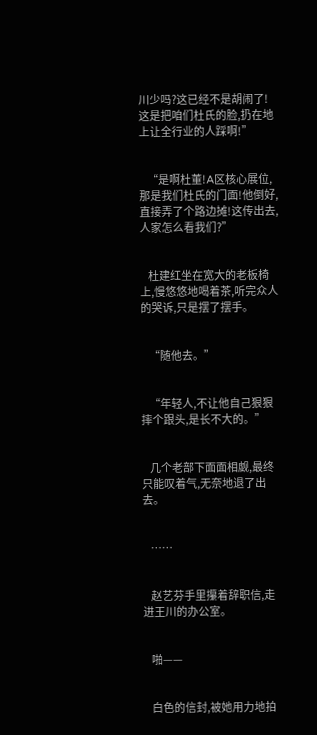川少吗?这已经不是胡闹了!这是把咱们杜氏的脸,扔在地上让全行业的人踩啊!”


    “是啊杜董!A区核心展位,那是我们杜氏的门面!他倒好,直接弄了个路边摊!这传出去,人家怎么看我们?”


    杜建红坐在宽大的老板椅上,慢悠悠地喝着茶,听完众人的哭诉,只是摆了摆手。


    “随他去。”


    “年轻人,不让他自己狠狠摔个跟头,是长不大的。”


    几个老部下面面相觑,最终只能叹着气,无奈地退了出去。


    ……


    赵艺芬手里攥着辞职信,走进王川的办公室。


    啪——


    白色的信封,被她用力地拍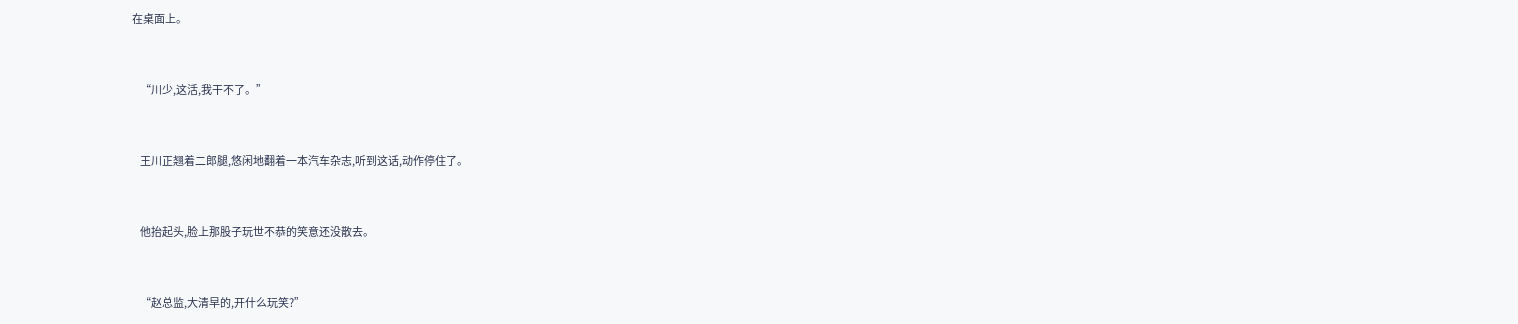在桌面上。


    “川少,这活,我干不了。”


    王川正翘着二郎腿,悠闲地翻着一本汽车杂志,听到这话,动作停住了。


    他抬起头,脸上那股子玩世不恭的笑意还没散去。


    “赵总监,大清早的,开什么玩笑?”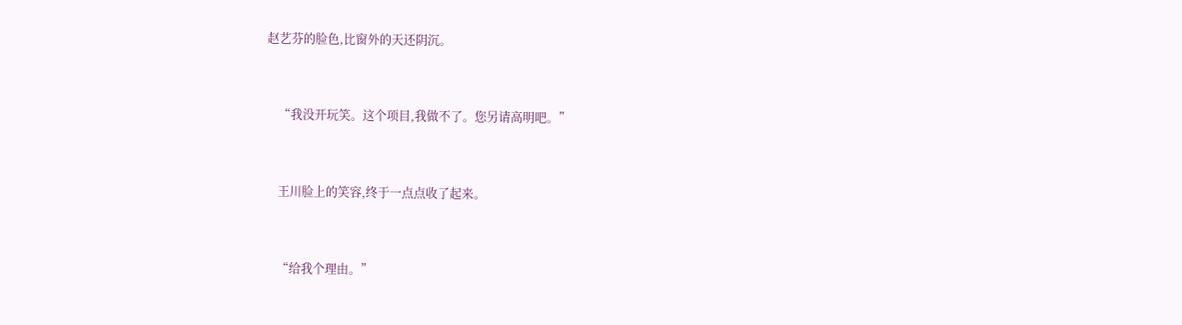赵艺芬的脸色,比窗外的天还阴沉。


    “我没开玩笑。这个项目,我做不了。您另请高明吧。”


    王川脸上的笑容,终于一点点收了起来。


    “给我个理由。”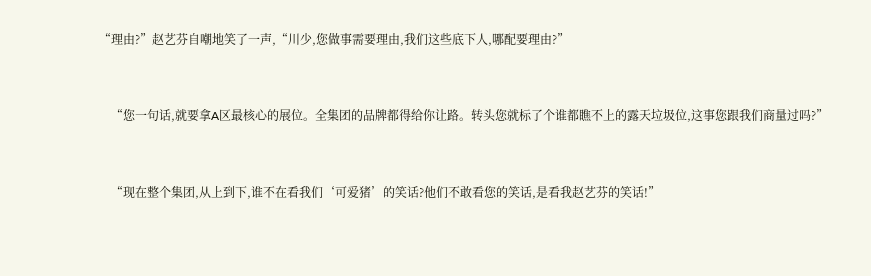“理由?”赵艺芬自嘲地笑了一声,“川少,您做事需要理由,我们这些底下人,哪配要理由?”


    “您一句话,就要拿A区最核心的展位。全集团的品牌都得给你让路。转头您就标了个谁都瞧不上的露天垃圾位,这事您跟我们商量过吗?”


    “现在整个集团,从上到下,谁不在看我们‘可爱猪’的笑话?他们不敢看您的笑话,是看我赵艺芬的笑话!”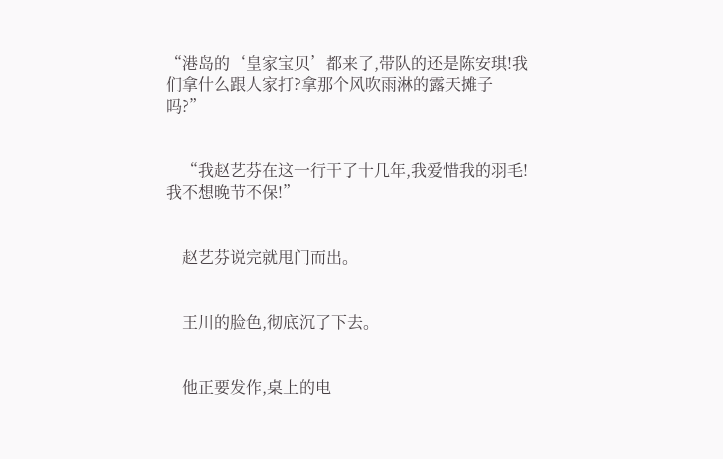“港岛的‘皇家宝贝’都来了,带队的还是陈安琪!我们拿什么跟人家打?拿那个风吹雨淋的露天摊子吗?”


    “我赵艺芬在这一行干了十几年,我爱惜我的羽毛!我不想晚节不保!”


    赵艺芬说完就甩门而出。


    王川的脸色,彻底沉了下去。


    他正要发作,桌上的电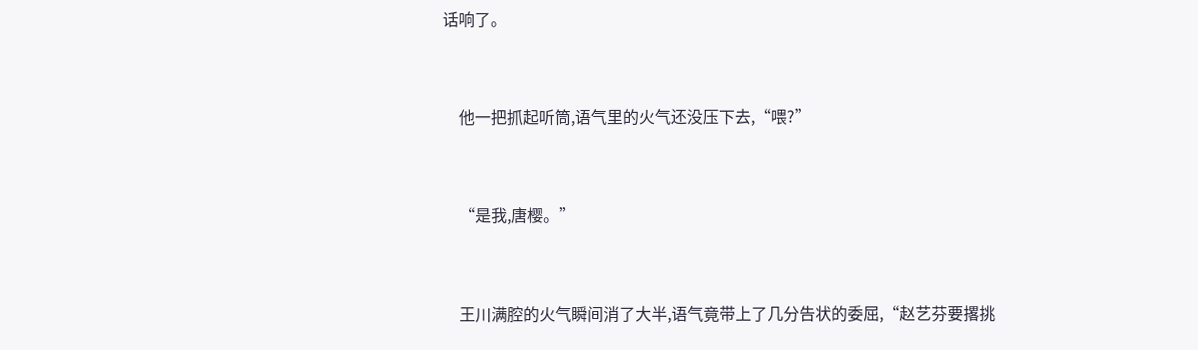话响了。


    他一把抓起听筒,语气里的火气还没压下去,“喂?”


    “是我,唐樱。”


    王川满腔的火气瞬间消了大半,语气竟带上了几分告状的委屈,“赵艺芬要撂挑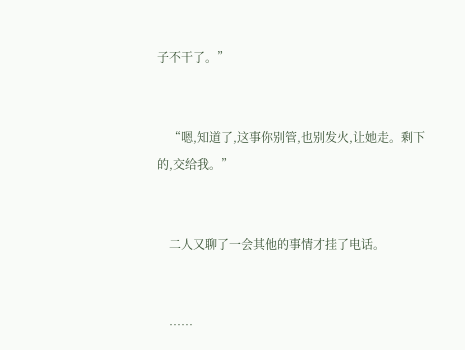子不干了。”


    “嗯,知道了,这事你别管,也别发火,让她走。剩下的,交给我。”


    二人又聊了一会其他的事情才挂了电话。


    ……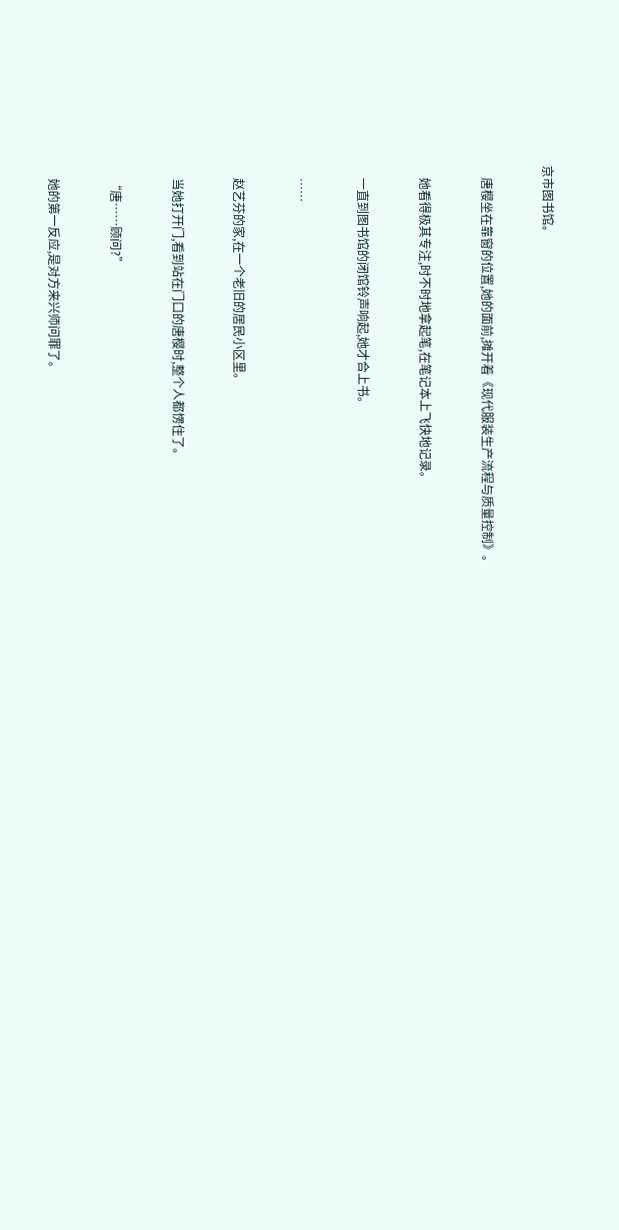京市图书馆。


    唐樱坐在靠窗的位置,她的面前,摊开着《现代服装生产流程与质量控制》。


    她看得极其专注,时不时地拿起笔,在笔记本上飞快地记录。


    一直到图书馆的闭馆铃声响起,她才合上书。


    ……


    赵艺芬的家,在一个老旧的居民小区里。


    当她打开门,看到站在门口的唐樱时,整个人都愣住了。


    “唐……顾问?”


    她的第一反应,是对方来兴师问罪了。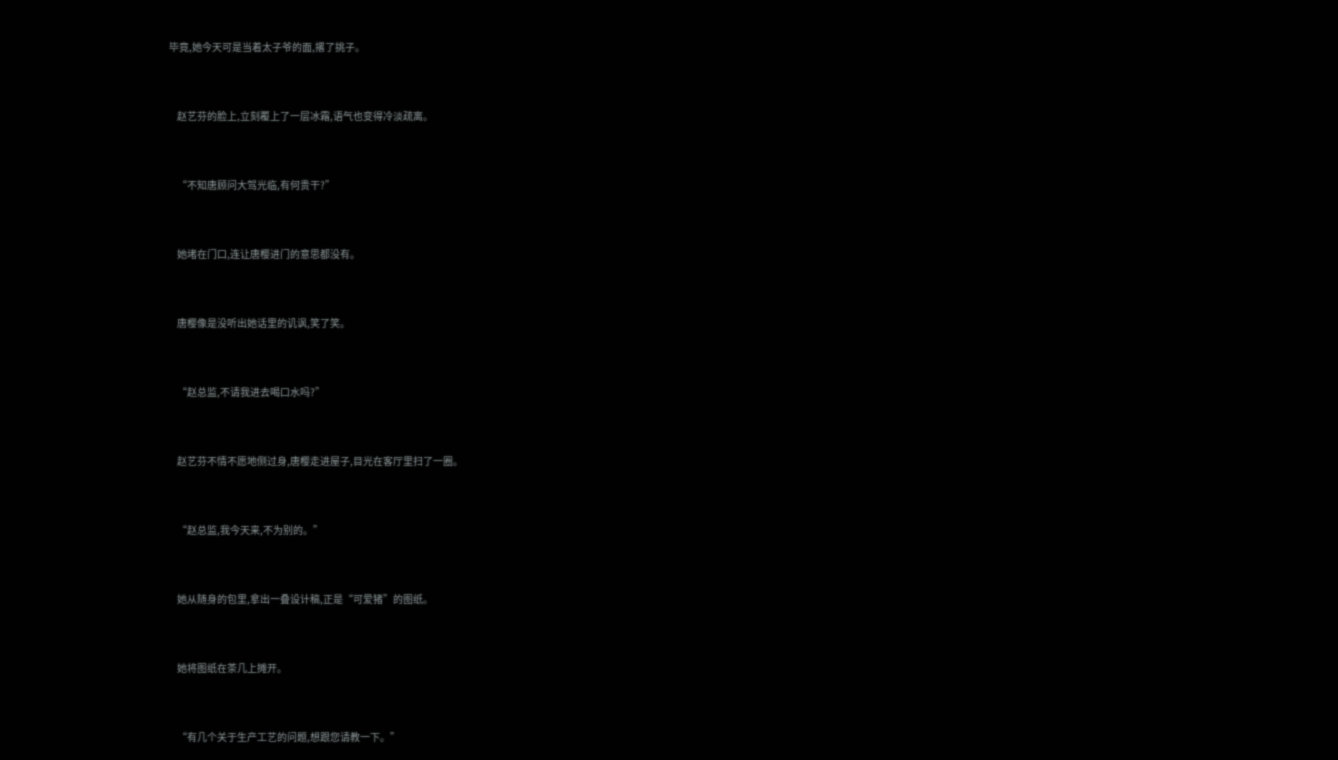毕竟,她今天可是当着太子爷的面,撂了挑子。


    赵艺芬的脸上,立刻覆上了一层冰霜,语气也变得冷淡疏离。


    “不知唐顾问大驾光临,有何贵干?”


    她堵在门口,连让唐樱进门的意思都没有。


    唐樱像是没听出她话里的讥讽,笑了笑。


    “赵总监,不请我进去喝口水吗?”


    赵艺芬不情不愿地侧过身,唐樱走进屋子,目光在客厅里扫了一圈。


    “赵总监,我今天来,不为别的。”


    她从随身的包里,拿出一叠设计稿,正是“可爱猪”的图纸。


    她将图纸在茶几上摊开。


    “有几个关于生产工艺的问题,想跟您请教一下。”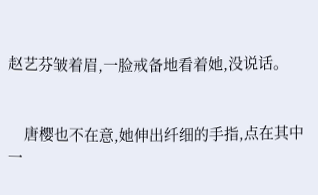赵艺芬皱着眉,一脸戒备地看着她,没说话。


    唐樱也不在意,她伸出纤细的手指,点在其中一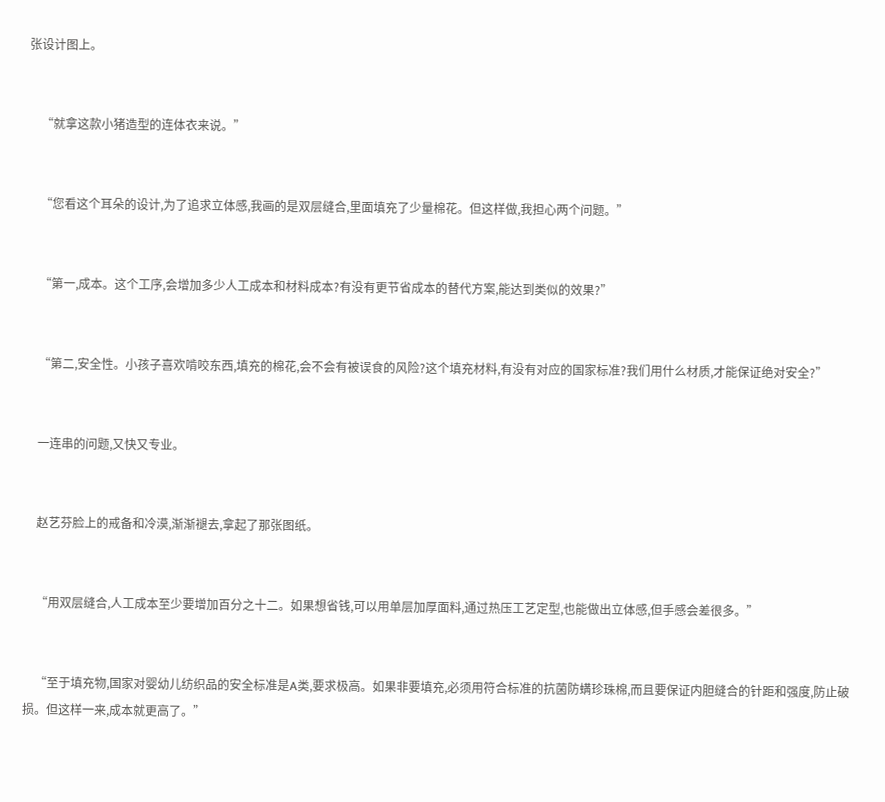张设计图上。


    “就拿这款小猪造型的连体衣来说。”


    “您看这个耳朵的设计,为了追求立体感,我画的是双层缝合,里面填充了少量棉花。但这样做,我担心两个问题。”


    “第一,成本。这个工序,会增加多少人工成本和材料成本?有没有更节省成本的替代方案,能达到类似的效果?”


    “第二,安全性。小孩子喜欢啃咬东西,填充的棉花,会不会有被误食的风险?这个填充材料,有没有对应的国家标准?我们用什么材质,才能保证绝对安全?”


    一连串的问题,又快又专业。


    赵艺芬脸上的戒备和冷漠,渐渐褪去,拿起了那张图纸。


    “用双层缝合,人工成本至少要增加百分之十二。如果想省钱,可以用单层加厚面料,通过热压工艺定型,也能做出立体感,但手感会差很多。”


    “至于填充物,国家对婴幼儿纺织品的安全标准是A类,要求极高。如果非要填充,必须用符合标准的抗菌防螨珍珠棉,而且要保证内胆缝合的针距和强度,防止破损。但这样一来,成本就更高了。”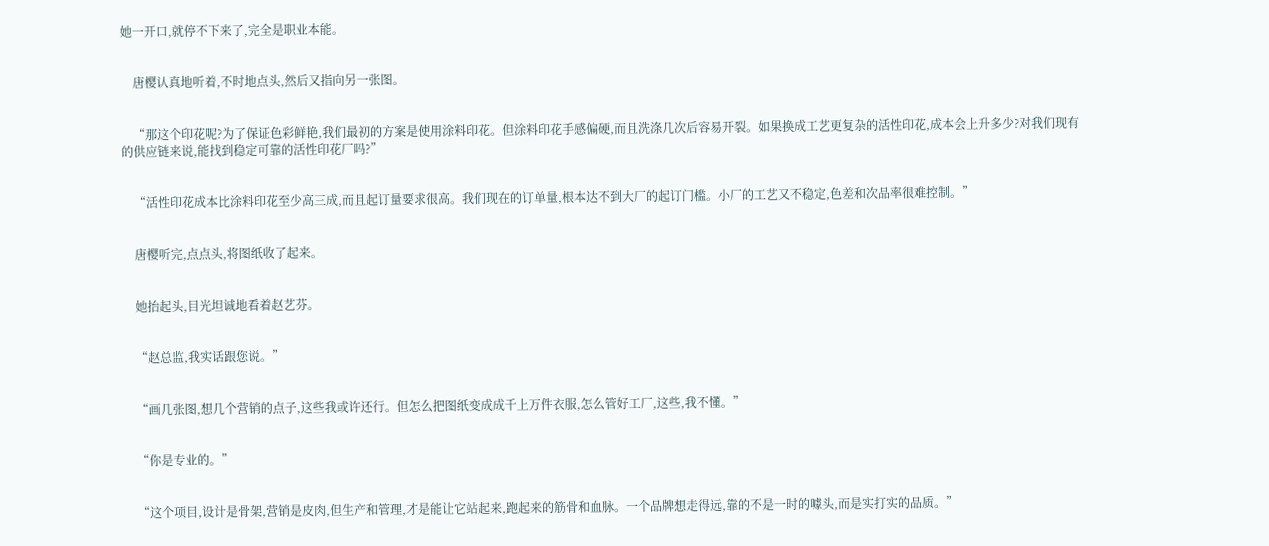她一开口,就停不下来了,完全是职业本能。


    唐樱认真地听着,不时地点头,然后又指向另一张图。


    “那这个印花呢?为了保证色彩鲜艳,我们最初的方案是使用涂料印花。但涂料印花手感偏硬,而且洗涤几次后容易开裂。如果换成工艺更复杂的活性印花,成本会上升多少?对我们现有的供应链来说,能找到稳定可靠的活性印花厂吗?”


    “活性印花成本比涂料印花至少高三成,而且起订量要求很高。我们现在的订单量,根本达不到大厂的起订门槛。小厂的工艺又不稳定,色差和次品率很难控制。”


    唐樱听完,点点头,将图纸收了起来。


    她抬起头,目光坦诚地看着赵艺芬。


    “赵总监,我实话跟您说。”


    “画几张图,想几个营销的点子,这些我或许还行。但怎么把图纸变成成千上万件衣服,怎么管好工厂,这些,我不懂。”


    “你是专业的。”


    “这个项目,设计是骨架,营销是皮肉,但生产和管理,才是能让它站起来,跑起来的筋骨和血脉。一个品牌想走得远,靠的不是一时的噱头,而是实打实的品质。”